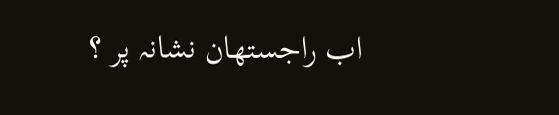اب راجستھان نشانہ پر ؟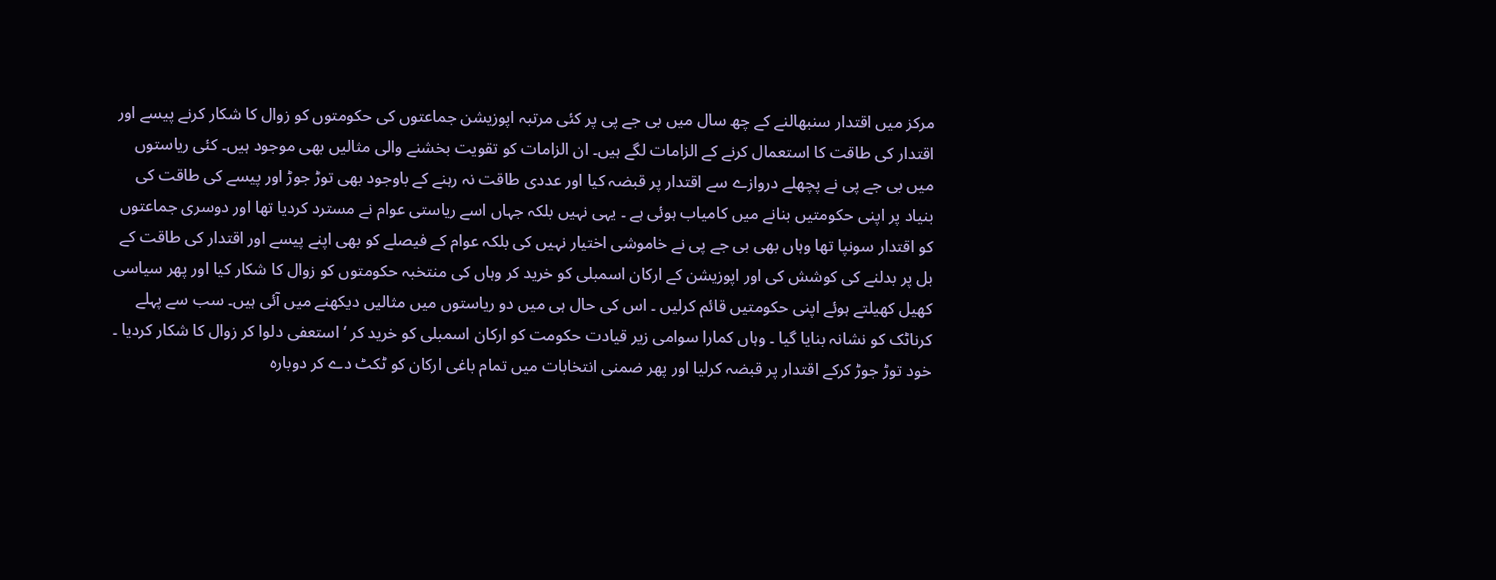مرکز میں اقتدار سنبھالنے کے چھ سال میں بی جے پی پر کئی مرتبہ اپوزیشن جماعتوں کی حکومتوں کو زوال کا شکار کرنے پیسے اور اقتدار کی طاقت کا استعمال کرنے کے الزامات لگے ہیں۔ ان الزامات کو تقویت بخشنے والی مثالیں بھی موجود ہیں۔ کئی ریاستوں میں بی جے پی نے پچھلے دروازے سے اقتدار پر قبضہ کیا اور عددی طاقت نہ رہنے کے باوجود بھی توڑ جوڑ اور پیسے کی طاقت کی بنیاد پر اپنی حکومتیں بنانے میں کامیاب ہوئی ہے ۔ یہی نہیں بلکہ جہاں اسے ریاستی عوام نے مسترد کردیا تھا اور دوسری جماعتوں کو اقتدار سونپا تھا وہاں بھی بی جے پی نے خاموشی اختیار نہیں کی بلکہ عوام کے فیصلے کو بھی اپنے پیسے اور اقتدار کی طاقت کے بل پر بدلنے کی کوشش کی اور اپوزیشن کے ارکان اسمبلی کو خرید کر وہاں کی منتخبہ حکومتوں کو زوال کا شکار کیا اور پھر سیاسی کھیل کھیلتے ہوئے اپنی حکومتیں قائم کرلیں ۔ اس کی حال ہی میں دو ریاستوں میں مثالیں دیکھنے میں آئی ہیں۔ سب سے پہلے کرناٹک کو نشانہ بنایا گیا ۔ وہاں کمارا سوامی زیر قیادت حکومت کو ارکان اسمبلی کو خرید کر ‘ استعفی دلوا کر زوال کا شکار کردیا ۔ خود توڑ جوڑ کرکے اقتدار پر قبضہ کرلیا اور پھر ضمنی انتخابات میں تمام باغی ارکان کو ٹکٹ دے کر دوبارہ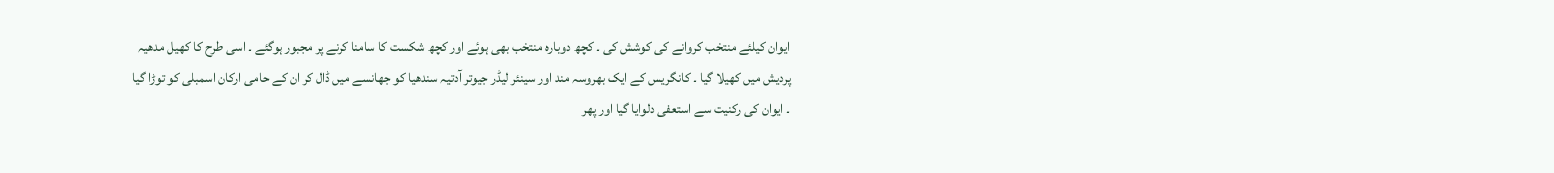ایوان کیلئے منتخب کروانے کی کوشش کی ۔ کچھ دوبارہ منتخب بھی ہوئے اور کچھ شکست کا سامنا کرنے پر مجبور ہوگئے ۔ اسی طرح کا کھیل مدھیہ پردیش میں کھیلا گیا ۔ کانگریس کے ایک بھروسہ مند اور سینئر لیڈر جیوتر آدتیہ سندھیا کو جھانسے میں ڈال کر ان کے حامی ارکان اسمبلی کو توڑا گیا ۔ ایوان کی رکنیت سے استعفی دلوایا گیا اور پھر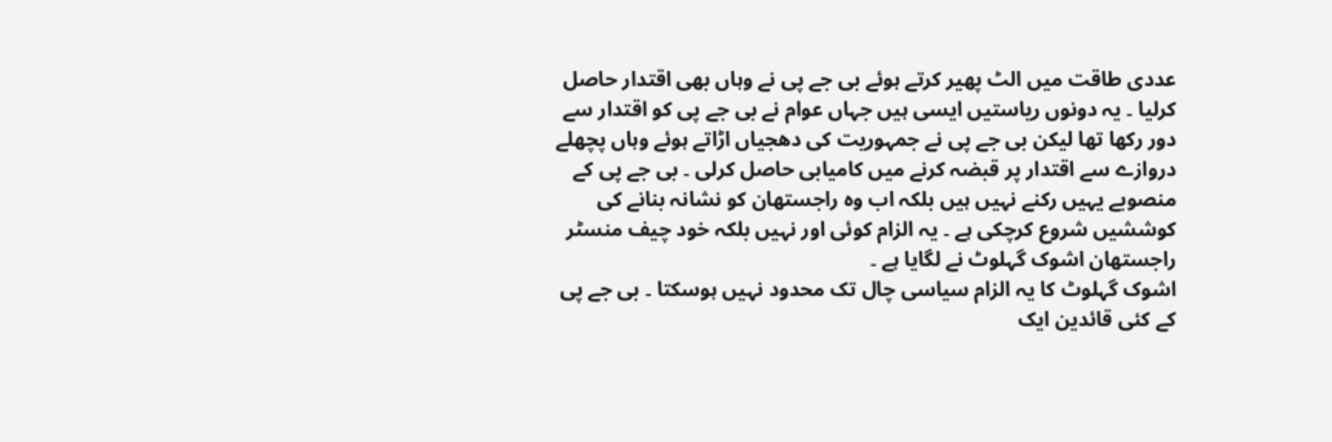عددی طاقت میں الٹ پھیر کرتے ہوئے بی جے پی نے وہاں بھی اقتدار حاصل کرلیا ۔ یہ دونوں ریاستیں ایسی ہیں جہاں عوام نے بی جے پی کو اقتدار سے دور رکھا تھا لیکن بی جے پی نے جمہوریت کی دھجیاں اڑاتے ہوئے وہاں پچھلے دروازے سے اقتدار پر قبضہ کرنے میں کامیابی حاصل کرلی ۔ بی جے پی کے منصوبے یہیں رکنے نہیں ہیں بلکہ اب وہ راجستھان کو نشانہ بنانے کی کوششیں شروع کرچکی ہے ۔ یہ الزام کوئی اور نہیں بلکہ خود چیف منسٹر راجستھان اشوک گہلوٹ نے لگایا ہے ۔
اشوک گہلوٹ کا یہ الزام سیاسی چال تک محدود نہیں ہوسکتا ۔ بی جے پی کے کئی قائدین ایک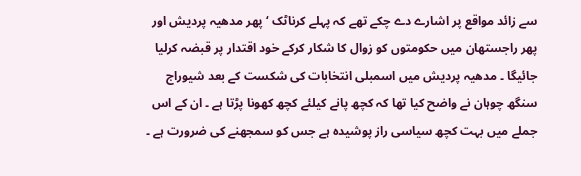سے زائد مواقع پر اشارے دے چکے تھے کہ پہلے کرناٹک ‘ پھر مدھیہ پردیش اور پھر راجستھان میں حکومتوں کو زوال کا شکار کرکے خود اقتدار پر قبضہ کرلیا جائیگا ۔ مدھیہ پردیش میں اسمبلی انتخابات کی شکست کے بعد شیوراج سنگھ چوہان نے واضح کیا تھا کہ کچھ پانے کیلئے کچھ کھونا پڑتا ہے ۔ ان کے اس جملے میں بہت کچھ سیاسی راز پوشیدہ ہے جس کو سمجھنے کی ضرورت ہے ۔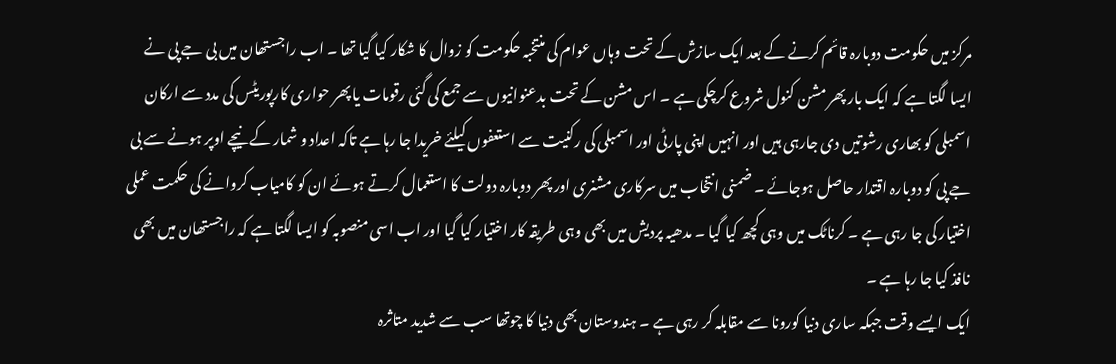مرکز میں حکومت دوبارہ قائم کرنے کے بعد ایک سازش کے تحت وہاں عوام کی منتخبہ حکومت کو زوال کا شکار کیا گیا تھا ۔ اب راجستھان میں بی جے پی نے ایسا لگتا ہے کہ ایک بار پھر مشن کنول شروع کرچکی ہے ۔ اس مشن کے تحت بدعنوانیوں سے جمع کی گئی رقومات یا پھر حواری کارپوریٹس کی مدد سے ارکان اسمبلی کو بھاری رشوتیں دی جارہی ہیں اور انہیں اپنی پارٹی اور اسمبلی کی رکنیت سے استعفوں کیلئے خریدا جا رہا ہے تاکہ اعداد و شمار کے نیچے اوپر ہونے سے بی جے پی کو دوبارہ اقتدار حاصل ہوجائے ۔ ضمنی انتخاب میں سرکاری مشنری اور پھر دوبارہ دولت کا استعمال کرتے ہوئے ان کو کامیاب کروانے کی حکمت عملی اختیار کی جا رہی ہے ۔ کرناٹک میں وہی کچھ کیا گیا ۔ مدھیہ پردیش میں بھی وہی طریقہ کار اختیار کیا گیا اور اب اسی منصوبہ کو ایسا لگتا ہے کہ راجستھان میں بھی نافذ کیا جا رہا ہے ۔
ایک ایسے وقت جبکہ ساری دنیا کورونا سے مقابلہ کر رہی ہے ۔ ہندوستان بھی دنیا کا چوتھا سب سے شدید متاثرہ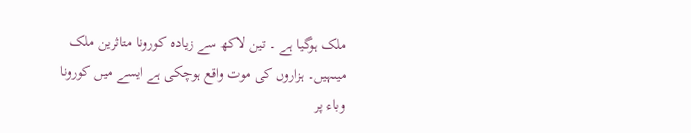ملک ہوگیا ہے ۔ تین لاکھ سے زیادہ کورونا متاثرین ملک میںہیں۔ ہزاروں کی موت واقع ہوچکی ہے ایسے میں کورونا وباء پر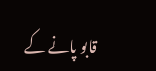قابو پانے کے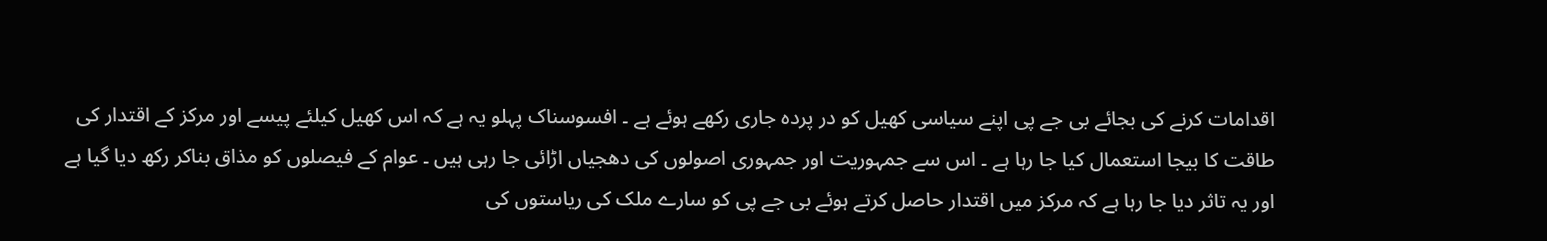اقدامات کرنے کی بجائے بی جے پی اپنے سیاسی کھیل کو در پردہ جاری رکھے ہوئے ہے ۔ افسوسناک پہلو یہ ہے کہ اس کھیل کیلئے پیسے اور مرکز کے اقتدار کی طاقت کا بیجا استعمال کیا جا رہا ہے ۔ اس سے جمہوریت اور جمہوری اصولوں کی دھجیاں اڑائی جا رہی ہیں ۔ عوام کے فیصلوں کو مذاق بناکر رکھ دیا گیا ہے اور یہ تاثر دیا جا رہا ہے کہ مرکز میں اقتدار حاصل کرتے ہوئے بی جے پی کو سارے ملک کی ریاستوں کی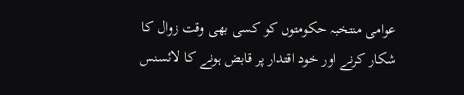عوامی منتخبہ حکومتوں کو کسی بھی وقت زوال کا شکار کرنے اور خود اقتدار پر قابض ہونے کا لائسنس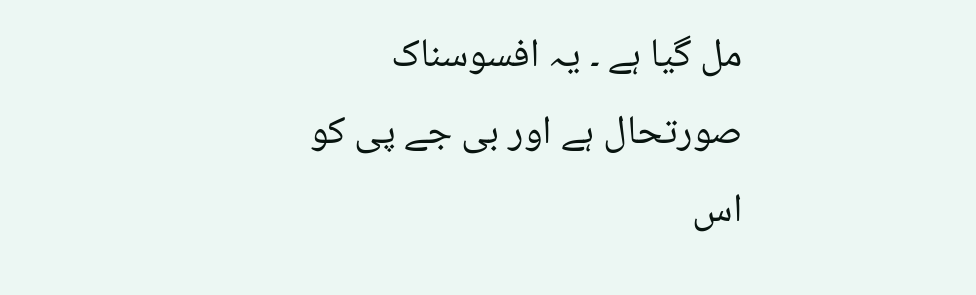مل گیا ہے ۔ یہ افسوسناک صورتحال ہے اور بی جے پی کو اس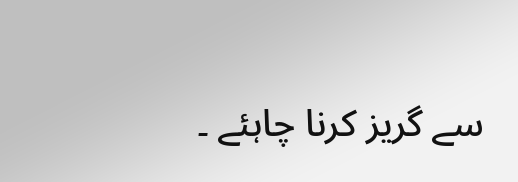سے گریز کرنا چاہئے ۔